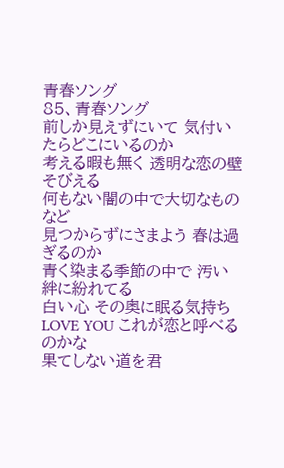青春ソング
85、青春ソング
前しか見えずにいて 気付いたらどこにいるのか
考える暇も無く 透明な恋の壁そびえる
何もない闇の中で大切なものなど
見つからずにさまよう 春は過ぎるのか
青く染まる季節の中で 汚い絆に紛れてる
白い心 その奥に眠る気持ち
LOVE YOU これが恋と呼べるのかな
果てしない道を君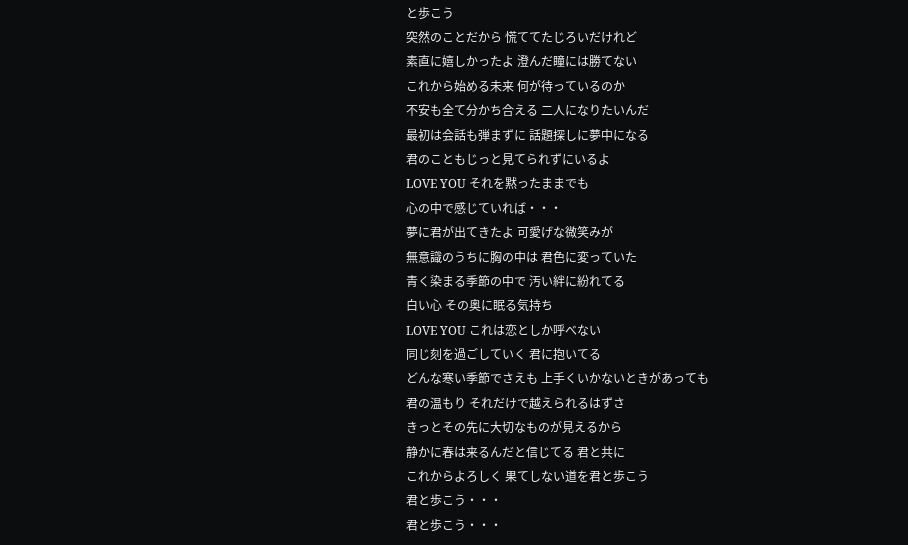と歩こう
突然のことだから 慌ててたじろいだけれど
素直に嬉しかったよ 澄んだ瞳には勝てない
これから始める未来 何が待っているのか
不安も全て分かち合える 二人になりたいんだ
最初は会話も弾まずに 話題探しに夢中になる
君のこともじっと見てられずにいるよ
LOVE YOU それを黙ったままでも
心の中で感じていれば・・・
夢に君が出てきたよ 可愛げな微笑みが
無意識のうちに胸の中は 君色に変っていた
青く染まる季節の中で 汚い絆に紛れてる
白い心 その奥に眠る気持ち
LOVE YOU これは恋としか呼べない
同じ刻を過ごしていく 君に抱いてる
どんな寒い季節でさえも 上手くいかないときがあっても
君の温もり それだけで越えられるはずさ
きっとその先に大切なものが見えるから
静かに春は来るんだと信じてる 君と共に
これからよろしく 果てしない道を君と歩こう
君と歩こう・・・
君と歩こう・・・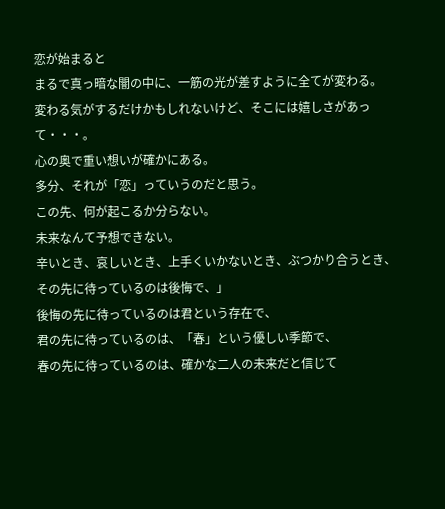恋が始まると
まるで真っ暗な闇の中に、一筋の光が差すように全てが変わる。
変わる気がするだけかもしれないけど、そこには嬉しさがあって・・・。
心の奥で重い想いが確かにある。
多分、それが「恋」っていうのだと思う。
この先、何が起こるか分らない。
未来なんて予想できない。
辛いとき、哀しいとき、上手くいかないとき、ぶつかり合うとき、
その先に待っているのは後悔で、」
後悔の先に待っているのは君という存在で、
君の先に待っているのは、「春」という優しい季節で、
春の先に待っているのは、確かな二人の未来だと信じて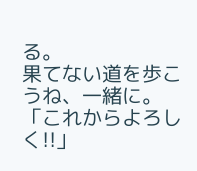る。
果てない道を歩こうね、一緒に。
「これからよろしく!!」